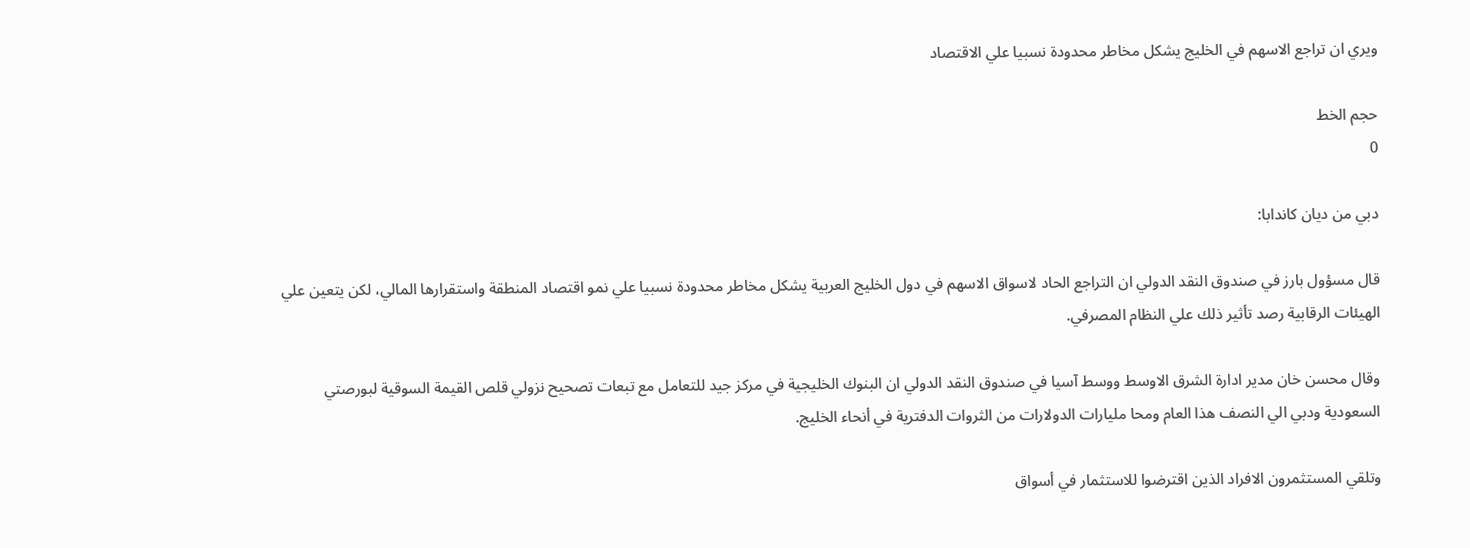ويري ان تراجع الاسهم في الخليج يشكل مخاطر محدودة نسبيا علي الاقتصاد

حجم الخط
0

دبي من ديان كاندابا:

قال مسؤول بارز في صندوق النقد الدولي ان التراجع الحاد لاسواق الاسهم في دول الخليج العربية يشكل مخاطر محدودة نسبيا علي نمو اقتصاد المنطقة واستقرارها المالي، لكن يتعين علي الهيئات الرقابية رصد تأثير ذلك علي النظام المصرفي.

وقال محسن خان مدير ادارة الشرق الاوسط ووسط آسيا في صندوق النقد الدولي ان البنوك الخليجية في مركز جيد للتعامل مع تبعات تصحيح نزولي قلص القيمة السوقية لبورصتي السعودية ودبي الي النصف هذا العام ومحا مليارات الدولارات من الثروات الدفترية في أنحاء الخليج.

وتلقي المستثمرون الافراد الذين اقترضوا للاستثمار في أسواق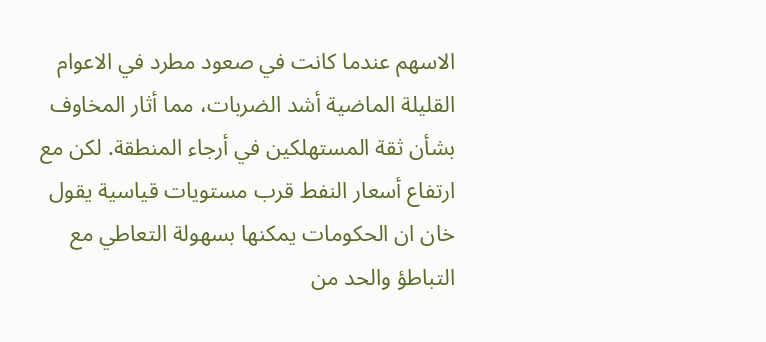الاسهم عندما كانت في صعود مطرد في الاعوام القليلة الماضية أشد الضربات، مما أثار المخاوف بشأن ثقة المستهلكين في أرجاء المنطقة. لكن مع ارتفاع أسعار النفط قرب مستويات قياسية يقول خان ان الحكومات يمكنها بسهولة التعاطي مع التباطؤ والحد من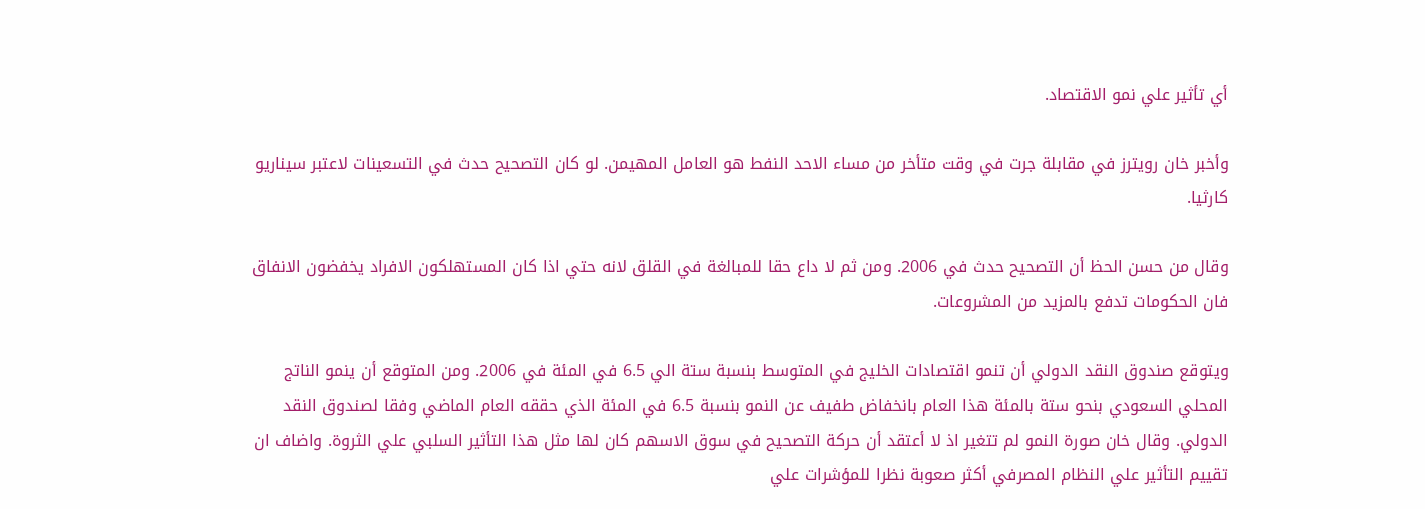أي تأثير علي نمو الاقتصاد.

وأخبر خان رويترز في مقابلة جرت في وقت متأخر من مساء الاحد النفط هو العامل المهيمن. لو كان التصحيح حدث في التسعينات لاعتبر سيناريو كارثيا.

وقال من حسن الحظ أن التصحيح حدث في 2006. ومن ثم لا داع حقا للمبالغة في القلق لانه حتي اذا كان المستهلكون الافراد يخفضون الانفاق فان الحكومات تدفع بالمزيد من المشروعات.

ويتوقع صندوق النقد الدولي أن تنمو اقتصادات الخليج في المتوسط بنسبة ستة الي 6.5 في المئة في 2006. ومن المتوقع أن ينمو الناتج المحلي السعودي بنحو ستة بالمئة هذا العام بانخفاض طفيف عن النمو بنسبة 6.5 في المئة الذي حققه العام الماضي وفقا لصندوق النقد الدولي. وقال خان صورة النمو لم تتغير اذ لا أعتقد أن حركة التصحيح في سوق الاسهم كان لها مثل هذا التأثير السلبي علي الثروة. واضاف ان تقييم التأثير علي النظام المصرفي أكثر صعوبة نظرا للمؤشرات علي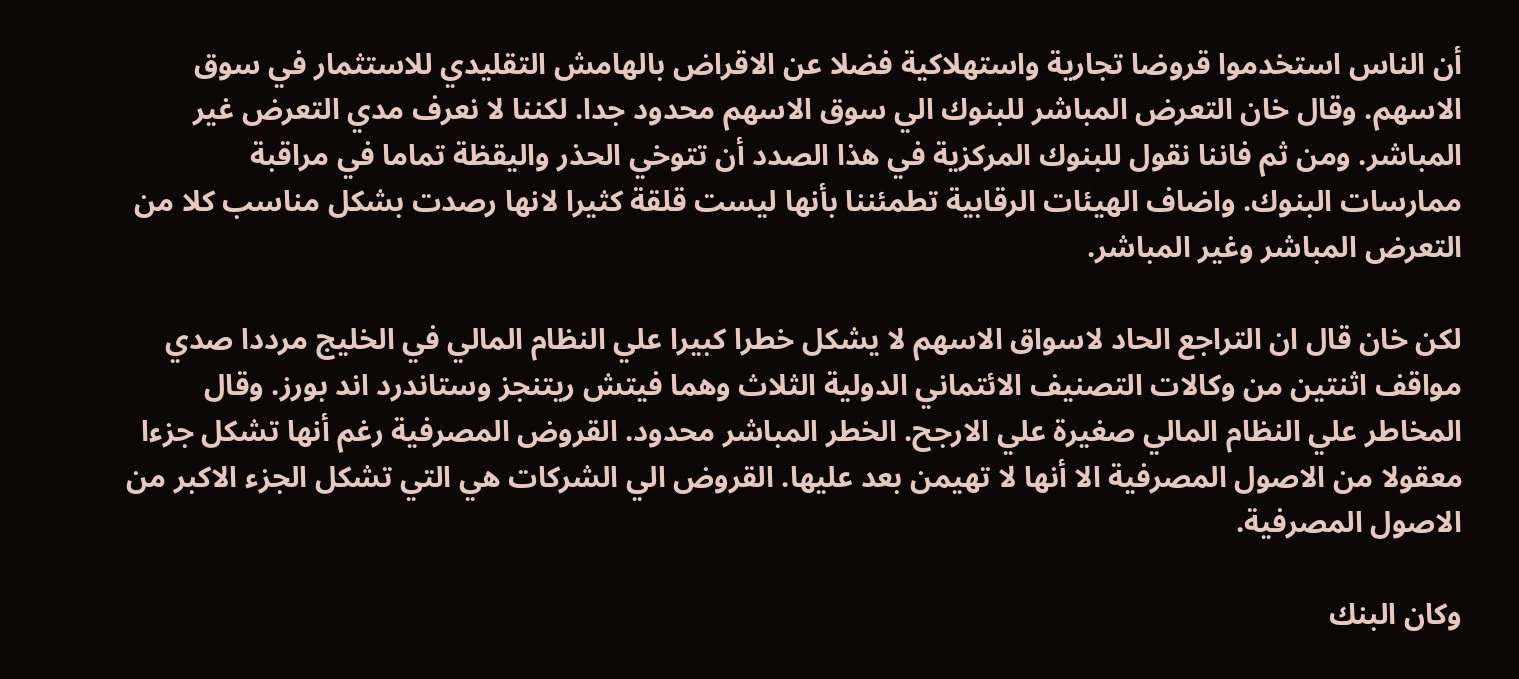أن الناس استخدموا قروضا تجارية واستهلاكية فضلا عن الاقراض بالهامش التقليدي للاستثمار في سوق الاسهم. وقال خان التعرض المباشر للبنوك الي سوق الاسهم محدود جدا. لكننا لا نعرف مدي التعرض غير المباشر. ومن ثم فاننا نقول للبنوك المركزية في هذا الصدد أن تتوخي الحذر واليقظة تماما في مراقبة ممارسات البنوك. واضاف الهيئات الرقابية تطمئننا بأنها ليست قلقة كثيرا لانها رصدت بشكل مناسب كلا من التعرض المباشر وغير المباشر.

لكن خان قال ان التراجع الحاد لاسواق الاسهم لا يشكل خطرا كبيرا علي النظام المالي في الخليج مرددا صدي مواقف اثنتين من وكالات التصنيف الائتماني الدولية الثلاث وهما فيتش ريتنجز وستاندرد اند بورز. وقال المخاطر علي النظام المالي صغيرة علي الارجح. الخطر المباشر محدود. القروض المصرفية رغم أنها تشكل جزءا معقولا من الاصول المصرفية الا أنها لا تهيمن بعد عليها. القروض الي الشركات هي التي تشكل الجزء الاكبر من الاصول المصرفية.

وكان البنك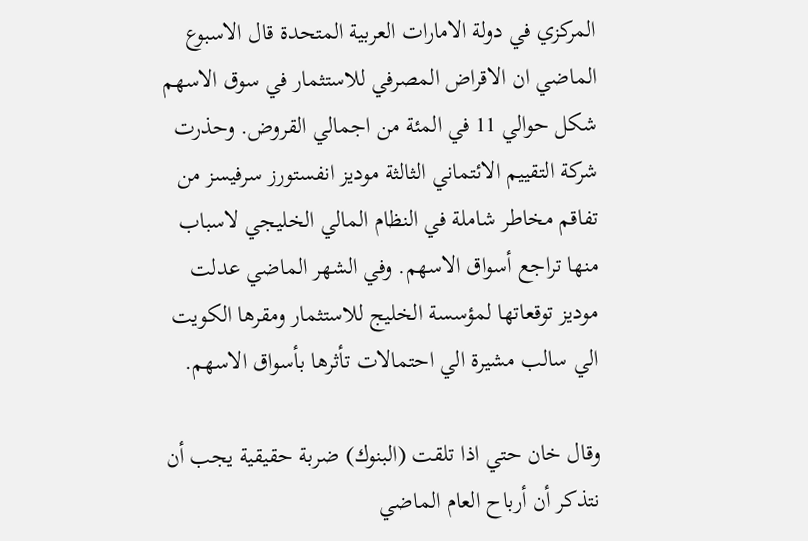المركزي في دولة الامارات العربية المتحدة قال الاسبوع الماضي ان الاقراض المصرفي للاستثمار في سوق الاسهم شكل حوالي 11 في المئة من اجمالي القروض. وحذرت شركة التقييم الائتماني الثالثة موديز انفستورز سرفيسز من تفاقم مخاطر شاملة في النظام المالي الخليجي لاسباب منها تراجع أسواق الاسهم. وفي الشهر الماضي عدلت موديز توقعاتها لمؤسسة الخليج للاستثمار ومقرها الكويت الي سالب مشيرة الي احتمالات تأثرها بأسواق الاسهم.

وقال خان حتي اذا تلقت (البنوك) ضربة حقيقية يجب أن نتذكر أن أرباح العام الماضي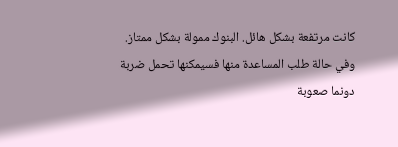كانت مرتفعة بشكل هائل. البنوك ممولة بشكل ممتاز. وفي حالة طلب المساعدة منها فسيمكنها تحمل ضربة دونما صعوبة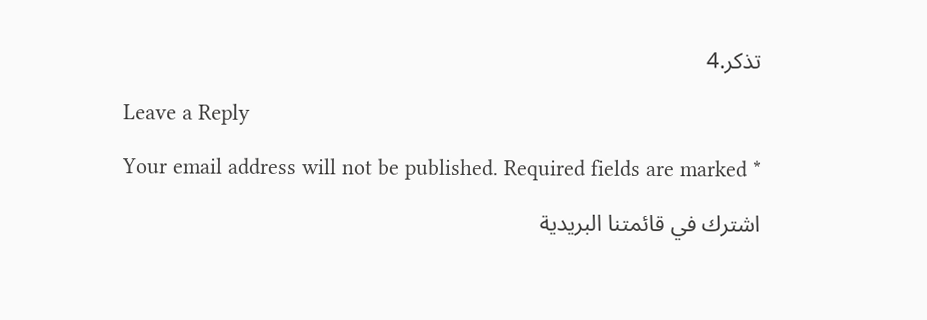تذكر.4

Leave a Reply

Your email address will not be published. Required fields are marked *

اشترك في قائمتنا البريدية